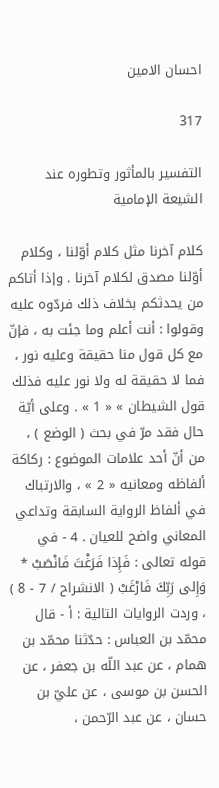احسان الامين

317

التفسير بالمأثور وتطوره عند الشيعة الإمامية

كلام آخرنا مثل كلام أوّلنا ، وكلام أوّلنا مصدق لكلام آخرنا . وإذا أتاكم من يحدثكم بخلاف ذلك فردّوه عليه وقولوا : أنت أعلم وما جئت به ، فإنّ مع كل قول منا حقيقة وعليه نور ، فما لا حقيقة له ولا نور عليه فذلك قول الشيطان » « 1 » . وعلى أيّة حال فقد مرّ في بحث ( الوضع ) ، من أنّ أحد علامات الموضوع : ركاكة ألفاظه ومعانيه « 2 » ، والارتباك في ألفاظ الرواية السابقة وتداعي المعاني واضح للعيان . 4 - في قوله تعالى : فَإِذا فَرَغْتَ فَانْصَبْ * وَإِلى رَبِّكَ فَارْغَبْ ( الانشراح / 7 - 8 ) ، وردت الروايات التالية : أ - قال محمّد بن العباس : حدّثنا محمّد بن همام ، عن عبد اللّه بن جعفر ، عن الحسن بن موسى ، عن عليّ بن حسان ، عن عبد الرّحمن ،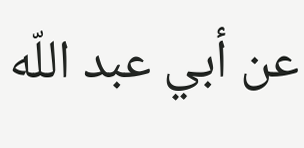عن أبي عبد اللّه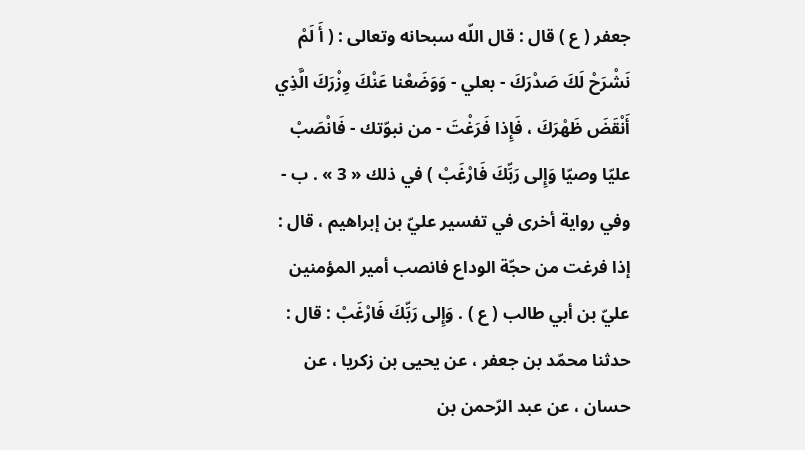جعفر ( ع ) قال : قال اللّه سبحانه وتعالى : ( أَ لَمْ نَشْرَحْ لَكَ صَدْرَكَ - بعلي - وَوَضَعْنا عَنْكَ وِزْرَكَ الَّذِي أَنْقَضَ ظَهْرَكَ ، فَإِذا فَرَغْتَ - من نبوّتك - فَانْصَبْ عليّا وصيّا وَإِلى رَبِّكَ فَارْغَبْ ) في ذلك « 3 » . ب - وفي رواية أخرى في تفسير عليّ بن إبراهيم ، قال : إذا فرغت من حجّة الوداع فانصب أمير المؤمنين عليّ بن أبي طالب ( ع ) . وَإِلى رَبِّكَ فَارْغَبْ : قال : حدثنا محمّد بن جعفر ، عن يحيى بن زكريا ، عن حسان ، عن عبد الرّحمن بن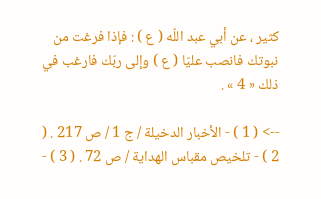كثير ، عن أبي عبد اللّه ( ع ) : فإذا فرغت من نبوتك فانصب عليّا ( ع ) وإلى ربّك فارغب في ذلك « 4 » .

--> ( 1 ) - الأخبار الدخيلة / ج 1 / ص 217 . ( 2 ) - تلخيص مقباس الهداية / ص 72 . ( 3 ) -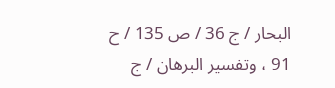البحار / ج 36 / ص 135 / ح 91 ، وتفسير البرهان / ج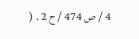4 / ص 474 / ح 2 . (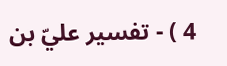4 ) - تفسير عليّ بن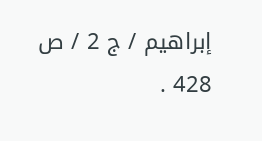إبراهيم / ج 2 / ص 428 .